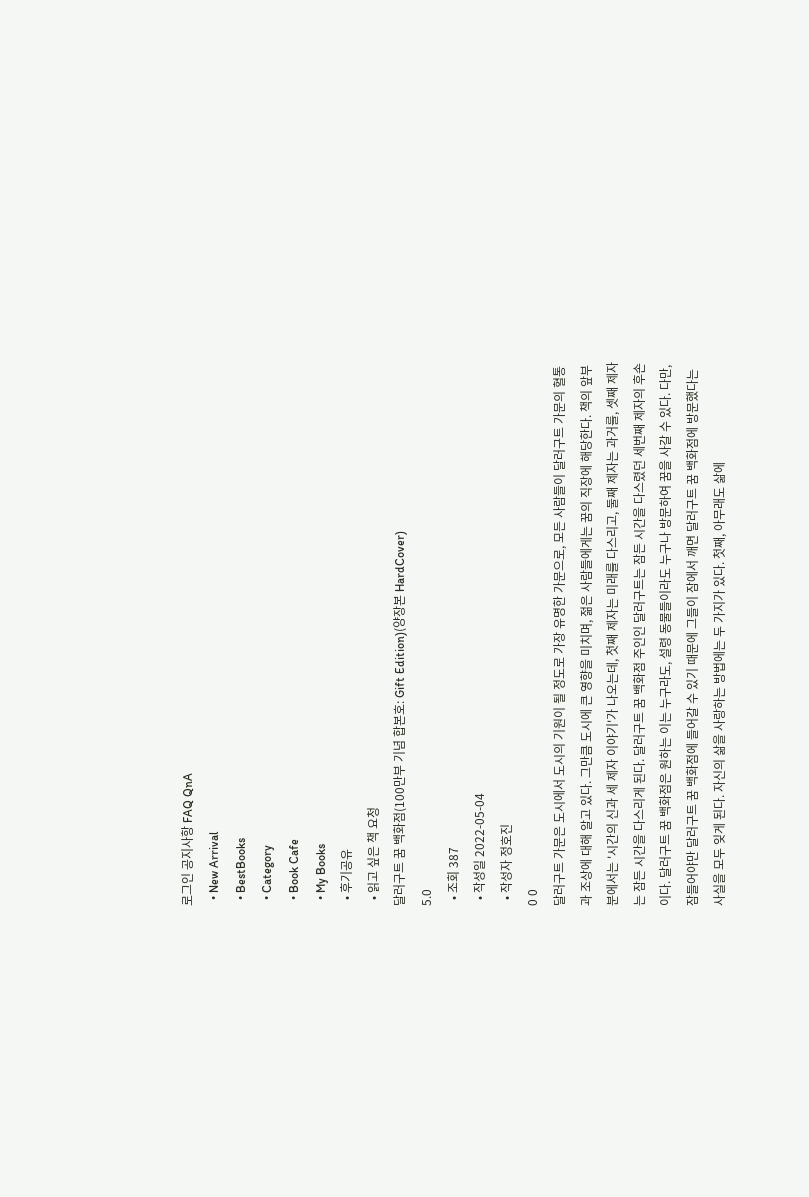로그인 공지사항 FAQ QnA
  • New Arrival
  • BestBooks
  • Category
  • Book Cafe
  • My Books
  • 후기공유
  • 읽고 싶은 책 요청
달러구트 꿈 백화점(100만부 기념 합본호: Gift Edition)(양장본 HardCover)
5.0
  • 조회 387
  • 작성일 2022-05-04
  • 작성자 정호진
0 0
달러구트 가문은 도시에서 도시의 기원이 될 정도로 가장 유명한 가문으로, 모든 사람들이 달러구트 가문의 혈통과 조상에 대해 알고 있다. 그만큼 도시에 큰 영향을 미치며, 젊은 사람들에게는 꿈의 직장에 해당한다. 책의 앞부분에서는 '시간의 신과 세 제자 이야기'가 나오는데, 첫째 제자는 미래를 다스리고, 둘째 제자는 과거를, 셋째 제자는 잠든 시간을 다스리게 된다. 달러구트 꿈 백화점 주인인 달러구트는 잠든 시간을 다스렸던 세번째 제자의 후손이다. 달러구트 꿈 백화점은 원하는 이는 누구라도, 설령 동물들이라도 누구나 방문하여 꿈을 사갈 수 있다. 다만, 잠들어야만 달러구트 꿈 백화점에 들어갈 수 있기 때문에 그들이 잠에서 깨면 달러구트 꿈 백화점에 방문했다는 사실을 모두 잊게 된다. 자신의 삶을 사랑하는 방법에는 두 가지가 있다. 첫째, 아무래도 삶에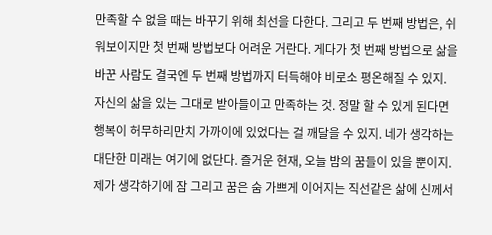만족할 수 없을 때는 바꾸기 위해 최선을 다한다. 그리고 두 번째 방법은, 쉬워보이지만 첫 번째 방법보다 어려운 거란다. 게다가 첫 번째 방법으로 삶을 바꾼 사람도 결국엔 두 번째 방법까지 터득해야 비로소 평온해질 수 있지. 자신의 삶을 있는 그대로 받아들이고 만족하는 것. 정말 할 수 있게 된다면 행복이 허무하리만치 가까이에 있었다는 걸 깨달을 수 있지. 네가 생각하는 대단한 미래는 여기에 없단다. 즐거운 현재, 오늘 밤의 꿈들이 있을 뿐이지. 제가 생각하기에 잠 그리고 꿈은 숨 가쁘게 이어지는 직선같은 삶에 신께서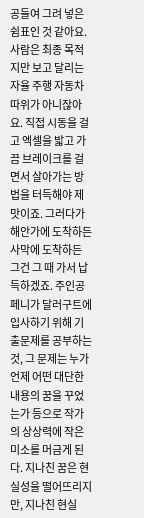공들여 그려 넣은 쉼표인 것 같아요. 사람은 최종 목적지만 보고 달리는 자율 주행 자동차 따위가 아니잖아요. 직접 시동을 걸고 엑셀을 밟고 가끔 브레이크를 걸면서 살아가는 방법을 터득해야 제 맛이죠. 그러다가 해안가에 도착하든 사막에 도착하든 그건 그 때 가서 납득하겠죠. 주인공 페니가 달러구트에 입사하기 위해 기출문제를 공부하는 것, 그 문제는 누가 언제 어떤 대단한 내용의 꿈을 꾸었는가 등으로 작가의 상상력에 작은 미소를 머금게 된다. 지나친 꿈은 현실성을 떨어뜨리지만, 지나친 현실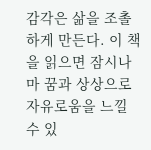감각은 삶을 조촐하게 만든다. 이 책을 읽으면 잠시나마 꿈과 상상으로 자유로움을 느낄 수 있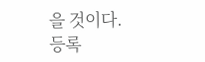을 것이다.
등록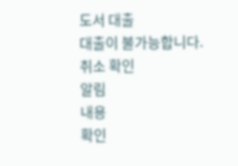도서 대출
대출이 불가능합니다.
취소 확인
알림
내용
확인